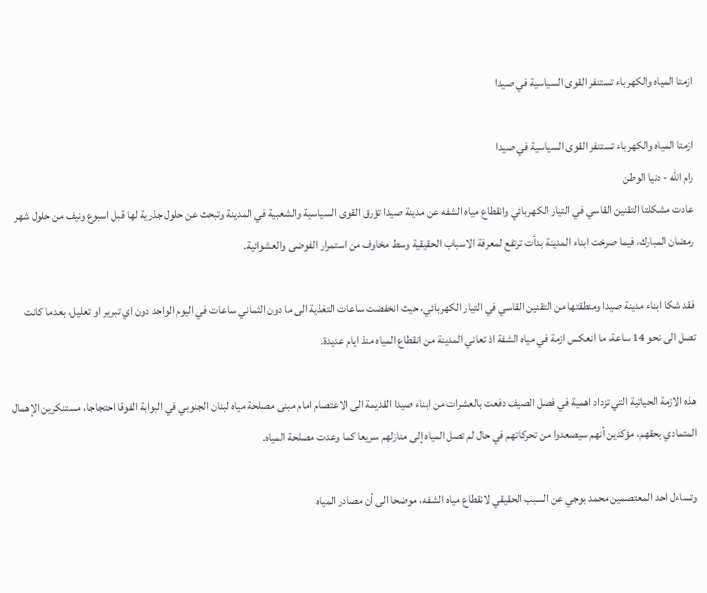ازمتا المياه والكهرباء تستنفر القوى السياسية في صيدا

ازمتا المياه والكهرباء تستنفر القوى السياسية في صيدا
رام الله - دنيا الوطن
عادت مشكلتا التقنين القاسي في التيار الكهربائي وانقطاع مياه الشفه عن مدينة صيدا تؤرق القوى السياسية والشعبية في المدينة وتبحث عن حلول جذرية لها قبل اسبوع ونيف من حلول شهر رمضان المبارك، فيما صرخت ابناء المدينة بدأت ترتفع لمعرفة الاسباب الحقيقية وسط مخاوف من استمرار الفوضى والعشوائية.

فقد شكا ابناء مدينة صيدا ومنطقتها من التقنين القاسي في التيار الكهربائي، حيث انخفضت ساعات التغذية الى ما دون الثماني ساعات في اليوم الواحد دون اي تبرير او تعليل، بعدما كانت تصل الى نحو 14 ساعة، ما انعكس ازمة في مياه الشفة اذ تعاني المدينة من انقطاع المياه منذ ايام عديدة.

هذه الازمة الحياتية التي تزداد اهمية في فصل الصيف دفعت بالعشرات من ابناء صيدا القديمة الى الاعتصام امام مبنى مصلحة مياه لبنان الجنوبي في البوابة الفوقا احتجاجا، مستنكرين الإهمال المتمادي بحقهم، مؤكدين أنهم سيصعدوا من تحركاتهم في حال لم تصل المياه إلى منازلهم سريعا كما وعدت مصلحة المياه.

وتساءل احد المعتصمين محمد بوجي عن السبب الحقيقي لانقطاع مياه الشفه، موضحا الى أن مصادر المياه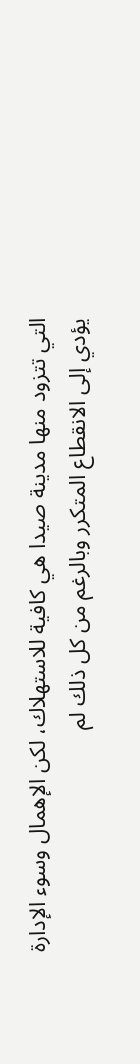التي تتزود منها مدينة صيدا هي كافية للاستهلاك، لكن الإهمال وسوء الإدارة يؤدي إلى الانقطاع المتكرر وبالرغم من كل ذلك لم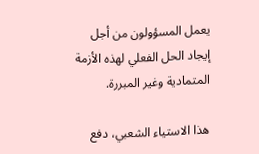يعمل المسؤولون من أجل إيجاد الحل الفعلي لهذه الأزمة المتمادية وغير المبررة.

هذا الاستياء الشعبي، دفع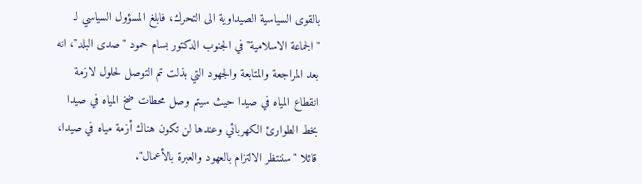بالقوى السياسية الصيداوية الى التحرك، فابلغ المسؤول السياسي لـ "الجماعة الاسلامية" في الجنوب الدكتور بسام حمود "صدى البلد"، انه بعد المراجعة والمتابعة والجهود التي بذلت تم التوصل لحلول لازمة انقطاع المياه في صيدا حيث سيتم وصل محطات ضخ المياه في صيدا بخط الطوارئ الكهربائي وعندها لن تكون هناك أزمة مياه في صيدا، قائلا "سننتظر الالتزام بالعهود والعبرة بالأعمال".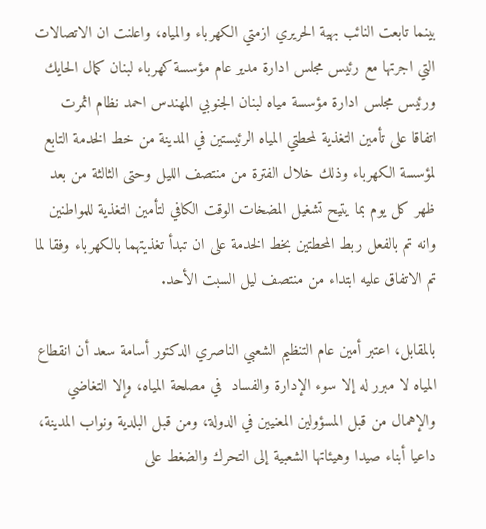بينما تابعت النائب بهية الحريري ازمتي الكهرباء والمياه، واعلنت ان الاتصالات التي اجرتها مع رئيس مجلس ادارة مدير عام مؤسسة كهرباء لبنان كمال الحايك ورئيس مجلس ادارة مؤسسة مياه لبنان الجنوبي المهندس احمد نظام اثمرت اتفاقا على تأمين التغذية لمحطتي المياه الرئيستين في المدينة من خط الخدمة التابع لمؤسسة الكهرباء وذلك خلال الفترة من منتصف الليل وحتى الثالثة من بعد ظهر كل يوم بما يتيح تشغيل المضخات الوقت الكافي لتأمين التغذية للمواطنين وانه تم بالفعل ربط المحطتين بخط الخدمة على ان تبدأ تغذيتهما بالكهرباء وفقا لما تم الاتفاق عليه ابتداء من منتصف ليل السبت الأحد.

بالمقابل، اعتبر أمين عام التنظيم الشعبي الناصري الدكتور أسامة سعد أن انقطاع المياه لا مبرر له إلا سوء الإدارة والفساد  في مصلحة المياه، وإلا التغاضي والإهمال من قبل المسؤولين المعنيين في الدولة، ومن قبل البلدية ونواب المدينة، داعيا أبناء صيدا وهيئاتها الشعبية إلى التحرك والضغط على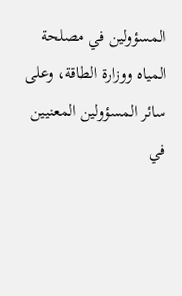المسؤولين في مصلحة المياه ووزارة الطاقة، وعلى سائر المسؤولين المعنيين في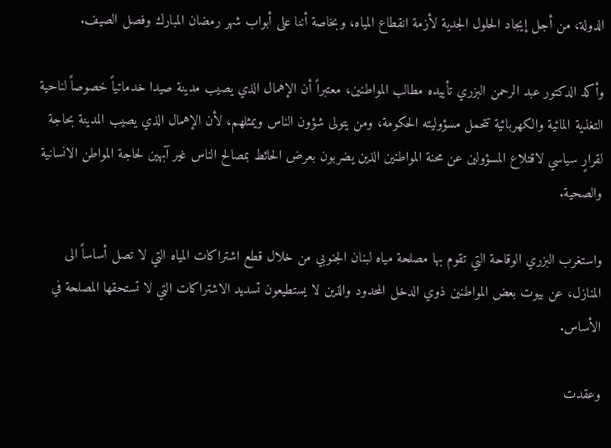الدولة، من أجل إيجاد الحلول الجدية لأزمة انقطاع المياه، وبخاصة أننا على أبواب شهر رمضان المبارك وفصل الصيف.

وأكد الدكتور عبد الرحمن البزري تأييده مطالب المواطنين، معتبراً أن الإهمال الذي يصيب مدينة صيدا خدماتياً خصوصاً لناحية التغذية المائية والكهربائية تتحمل مسؤوليته الحكومة، ومن يتولى شؤون الناس ويمثلهم، لأن الإهمال الذي يصيب المدينة بحاجة لقرارٍ سياسي لاقتلاع المسؤولين عن محنة المواطنين الذين يضربون بعرض الحائط بمصالح الناس غير آبهين لحاجة المواطن الانسانية والصحية.

واستغرب البزري الوقاحة التي تقوم بها مصلحة مياه لبنان الجنوبي من خلال قطع اشتراكات المياه التي لا تصل أساساً الى المنازل، عن بيوت بعض المواطنين ذوي الدخل المحدود والذين لا يستطيعون تسديد الاشتراكات التي لا تستحقها المصلحة في الأساس.

وعقدت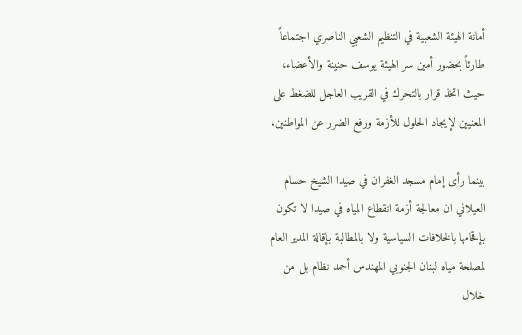أمانة الهيئة الشعبية في التنظيم الشعبي الناصري اجتماعاً طارئاً بحضور أمين سر الهيئة يوسف حنينة والأعضاء، حيث اتخذ قرار بالتحرك في القريب العاجل للضغط على المعنيين لإيجاد الحلول للأزمة ورفع الضرر عن المواطنين.

بينما رأى إمام مسجد الغفران في صيدا الشيخ حسام العيلاني ان معالجة أزمة انقطاع المياه في صيدا لا تكون بإقحامها بالخلافات السياسية ولا بالمطالبة بإقالة المدير العام لمصلحة مياه لبنان الجنوبي المهندس أحمد نظام بل من خلال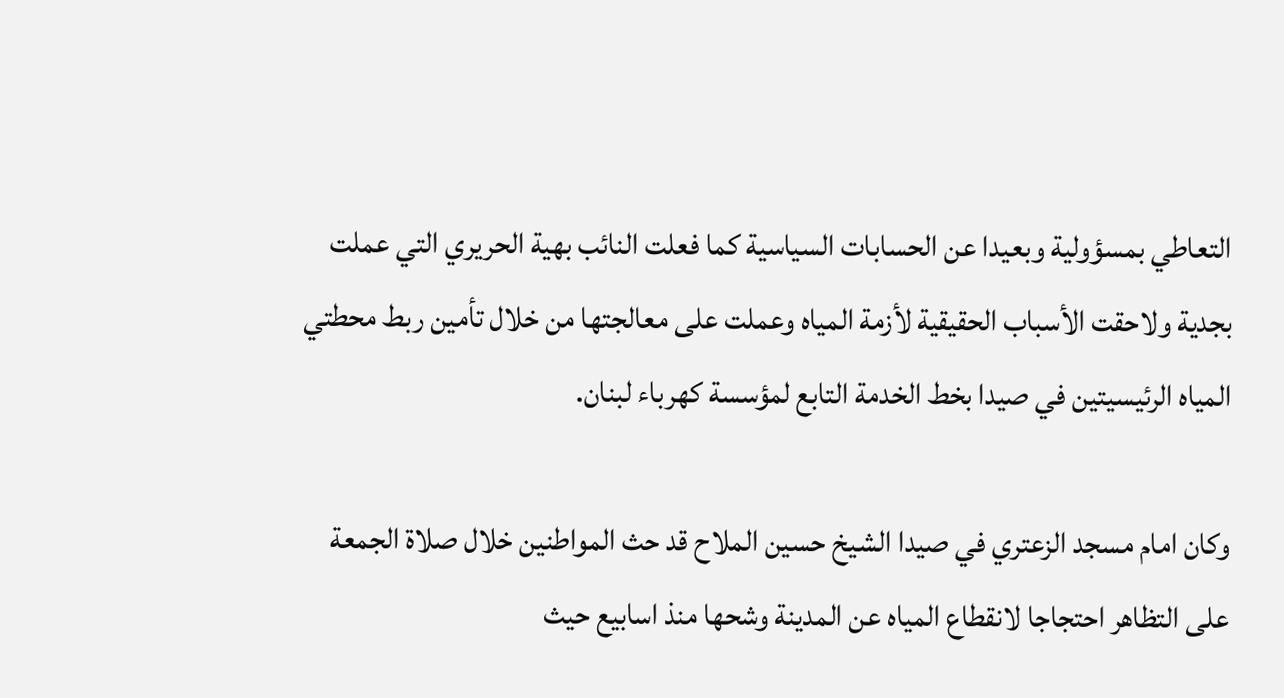التعاطي بمسؤولية وبعيدا عن الحسابات السياسية كما فعلت النائب بهية الحريري التي عملت بجدية ولاحقت الأسباب الحقيقية لأزمة المياه وعملت على معالجتها من خلال تأمين ربط محطتي المياه الرئيسيتين في صيدا بخط الخدمة التابع لمؤسسة كهرباء لبنان.

وكان امام مسجد الزعتري في صيدا الشيخ حسين الملاح قد حث المواطنين خلال صلاة الجمعة على التظاهر احتجاجا لانقطاع المياه عن المدينة وشحها منذ اسابيع حيث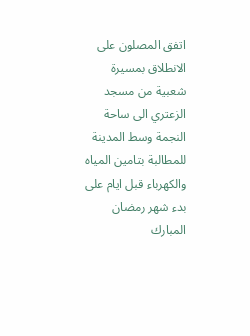اتفق المصلون على الانطلاق بمسيرة شعبية من مسجد الزعتري الى ساحة النجمة وسط المدينة للمطالبة بتامين المياه والكهرباء قبل ايام على بدء شهر رمضان المبارك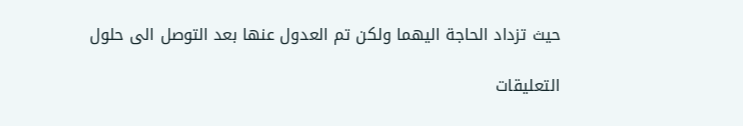حيث تزداد الحاجة اليهما ولكن تم العدول عنها بعد التوصل الى حلول

التعليقات